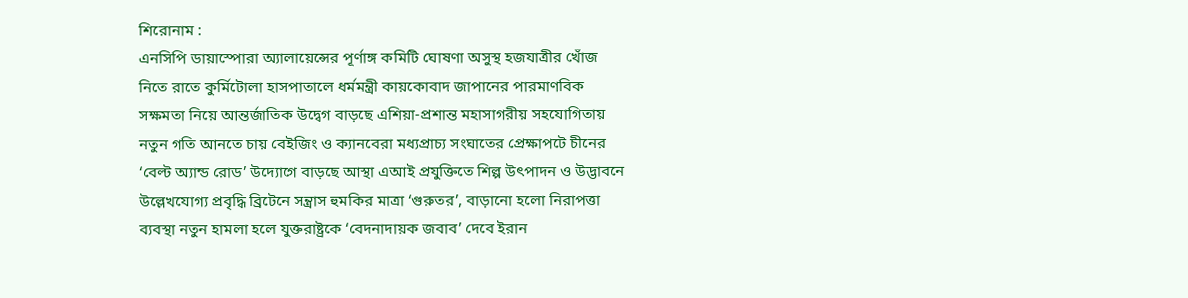শিরোনাম :
এনসিপি ডায়াস্পোরা অ্যালায়েন্সের পূর্ণাঙ্গ কমিটি ঘোষণা অসুস্থ হজযাত্রীর খোঁজ নিতে রাতে কুর্মিটোলা হাসপাতালে ধর্মমন্ত্রী কায়কোবাদ জাপানের পারমাণবিক সক্ষমতা নিয়ে আন্তর্জাতিক উদ্বেগ বাড়ছে এশিয়া-প্রশান্ত মহাসাগরীয় সহযোগিতায় নতুন গতি আনতে চায় বেইজিং ও ক্যানবেরা মধ্যপ্রাচ্য সংঘাতের প্রেক্ষাপটে চীনের ‘বেল্ট অ্যান্ড রোড’ উদ্যোগে বাড়ছে আস্থা এআই প্রযুক্তিতে শিল্প উৎপাদন ও উদ্ভাবনে উল্লেখযোগ্য প্রবৃদ্ধি ব্রিটেনে সন্ত্রাস হুমকির মাত্রা ‘গুরুতর’, বাড়ানো হলো নিরাপত্তা ব্যবস্থা নতুন হামলা হলে যুক্তরাষ্ট্রকে ‘বেদনাদায়ক জবাব’ দেবে ইরান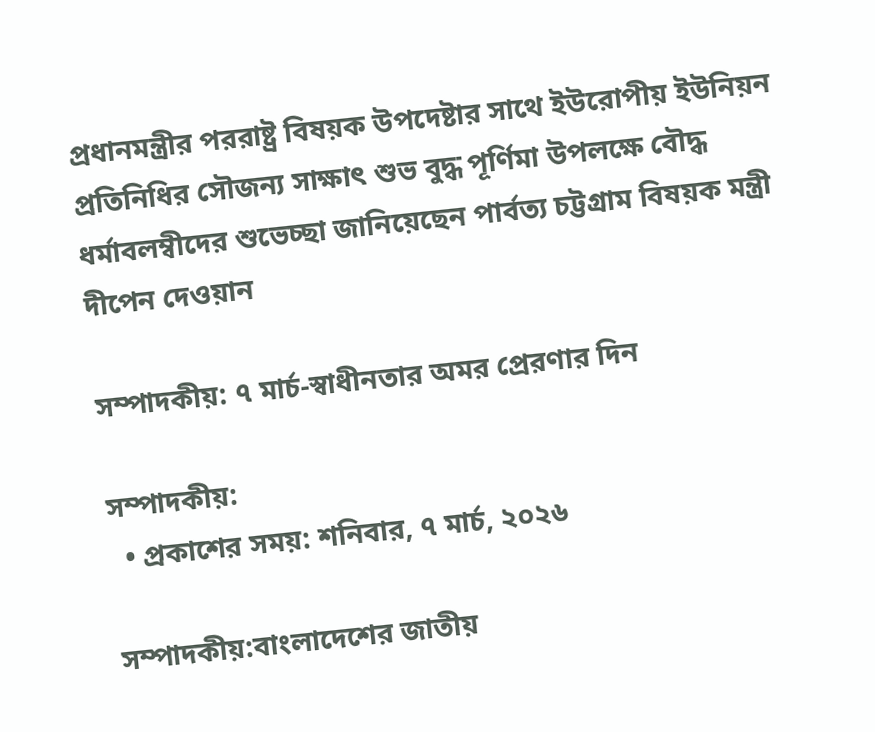প্রধানমন্ত্রীর পররাষ্ট্র বিষয়ক উপদেষ্টার সাথে ইউরোপীয় ইউনিয়ন প্রতিনিধির সৌজন্য সাক্ষাৎ শুভ বুদ্ধ পূর্ণিমা উপলক্ষে বৌদ্ধ ধর্মাবলম্বীদের শুভেচ্ছা জানিয়েছেন পার্বত্য চট্টগ্রাম বিষয়ক মন্ত্রী দীপেন দেওয়ান

সম্পাদকীয়: ৭ মার্চ-স্বাধীনতার অমর প্রেরণার দিন

সম্পাদকীয়:
  • প্রকাশের সময়: শনিবার, ৭ মার্চ, ২০২৬

সম্পাদকীয়:বাংলাদেশের জাতীয়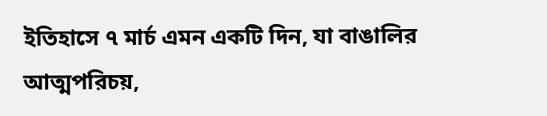ইতিহাসে ৭ মার্চ এমন একটি দিন, যা বাঙালির আত্মপরিচয়,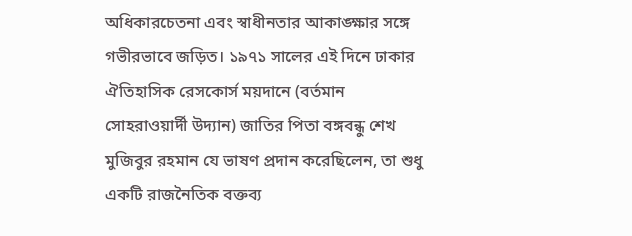অধিকারচেতনা এবং স্বাধীনতার আকাঙ্ক্ষার সঙ্গে গভীরভাবে জড়িত। ১৯৭১ সালের এই দিনে ঢাকার ঐতিহাসিক রেসকোর্স ময়দানে (বর্তমান সোহরাওয়ার্দী উদ্যান) জাতির পিতা বঙ্গবন্ধু শেখ মুজিবুর রহমান যে ভাষণ প্রদান করেছিলেন, তা শুধু একটি রাজনৈতিক বক্তব্য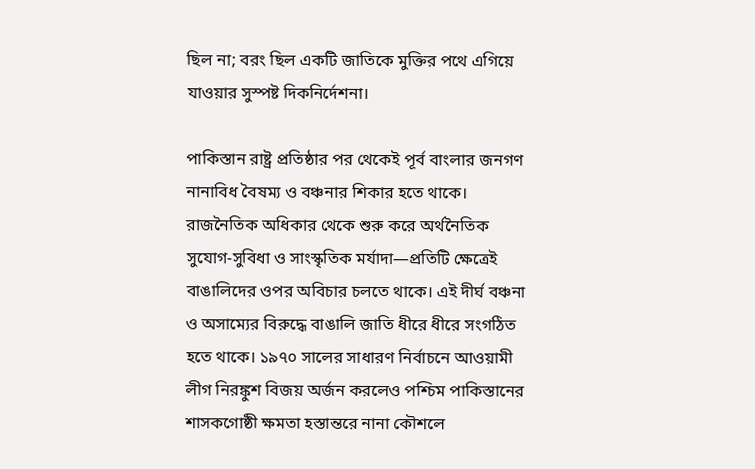ছিল না; বরং ছিল একটি জাতিকে মুক্তির পথে এগিয়ে যাওয়ার সুস্পষ্ট দিকনির্দেশনা।

পাকিস্তান রাষ্ট্র প্রতিষ্ঠার পর থেকেই পূর্ব বাংলার জনগণ নানাবিধ বৈষম্য ও বঞ্চনার শিকার হতে থাকে। রাজনৈতিক অধিকার থেকে শুরু করে অর্থনৈতিক সুযোগ-সুবিধা ও সাংস্কৃতিক মর্যাদা—প্রতিটি ক্ষেত্রেই বাঙালিদের ওপর অবিচার চলতে থাকে। এই দীর্ঘ বঞ্চনা ও অসাম্যের বিরুদ্ধে বাঙালি জাতি ধীরে ধীরে সংগঠিত হতে থাকে। ১৯৭০ সালের সাধারণ নির্বাচনে আওয়ামী লীগ নিরঙ্কুশ বিজয় অর্জন করলেও পশ্চিম পাকিস্তানের শাসকগোষ্ঠী ক্ষমতা হস্তান্তরে নানা কৌশলে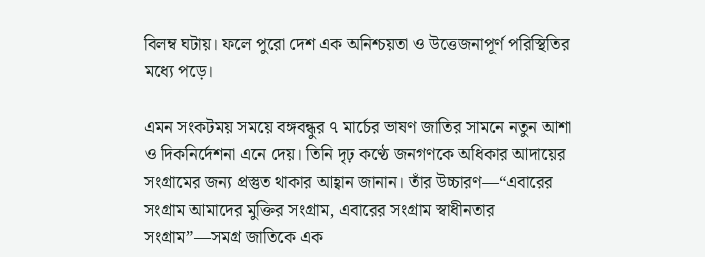বিলম্ব ঘটায়। ফলে পুরো দেশ এক অনিশ্চয়তা ও উত্তেজনাপূর্ণ পরিস্থিতির মধ্যে পড়ে।

এমন সংকটময় সময়ে বঙ্গবন্ধুর ৭ মার্চের ভাষণ জাতির সামনে নতুন আশা ও দিকনির্দেশনা এনে দেয়। তিনি দৃঢ় কণ্ঠে জনগণকে অধিকার আদায়ের সংগ্রামের জন্য প্রস্তুত থাকার আহ্বান জানান। তাঁর উচ্চারণ—“এবারের সংগ্রাম আমাদের মুক্তির সংগ্রাম, এবারের সংগ্রাম স্বাধীনতার সংগ্রাম”—সমগ্র জাতিকে এক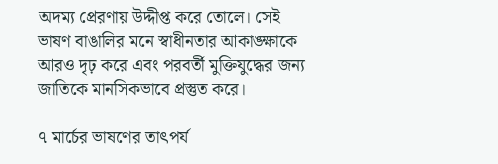অদম্য প্রেরণায় উদ্দীপ্ত করে তোলে। সেই ভাষণ বাঙালির মনে স্বাধীনতার আকাঙ্ক্ষাকে আরও দৃঢ় করে এবং পরবর্তী মুক্তিযুদ্ধের জন্য জাতিকে মানসিকভাবে প্রস্তুত করে।

৭ মার্চের ভাষণের তাৎপর্য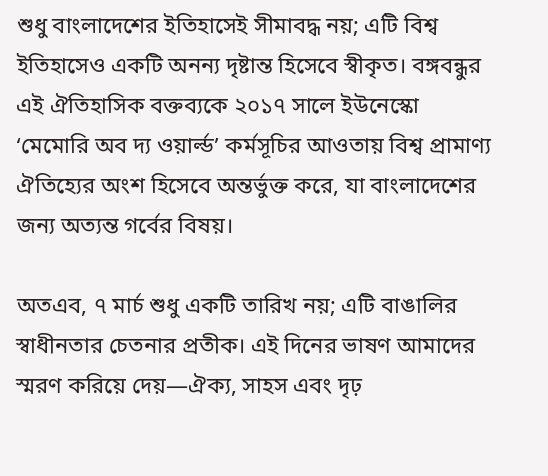শুধু বাংলাদেশের ইতিহাসেই সীমাবদ্ধ নয়; এটি বিশ্ব ইতিহাসেও একটি অনন্য দৃষ্টান্ত হিসেবে স্বীকৃত। বঙ্গবন্ধুর এই ঐতিহাসিক বক্তব্যকে ২০১৭ সালে ইউনেস্কো ‘মেমোরি অব দ্য ওয়ার্ল্ড’ কর্মসূচির আওতায় বিশ্ব প্রামাণ্য ঐতিহ্যের অংশ হিসেবে অন্তর্ভুক্ত করে, যা বাংলাদেশের জন্য অত্যন্ত গর্বের বিষয়।

অতএব, ৭ মার্চ শুধু একটি তারিখ নয়; এটি বাঙালির স্বাধীনতার চেতনার প্রতীক। এই দিনের ভাষণ আমাদের স্মরণ করিয়ে দেয়—ঐক্য, সাহস এবং দৃঢ়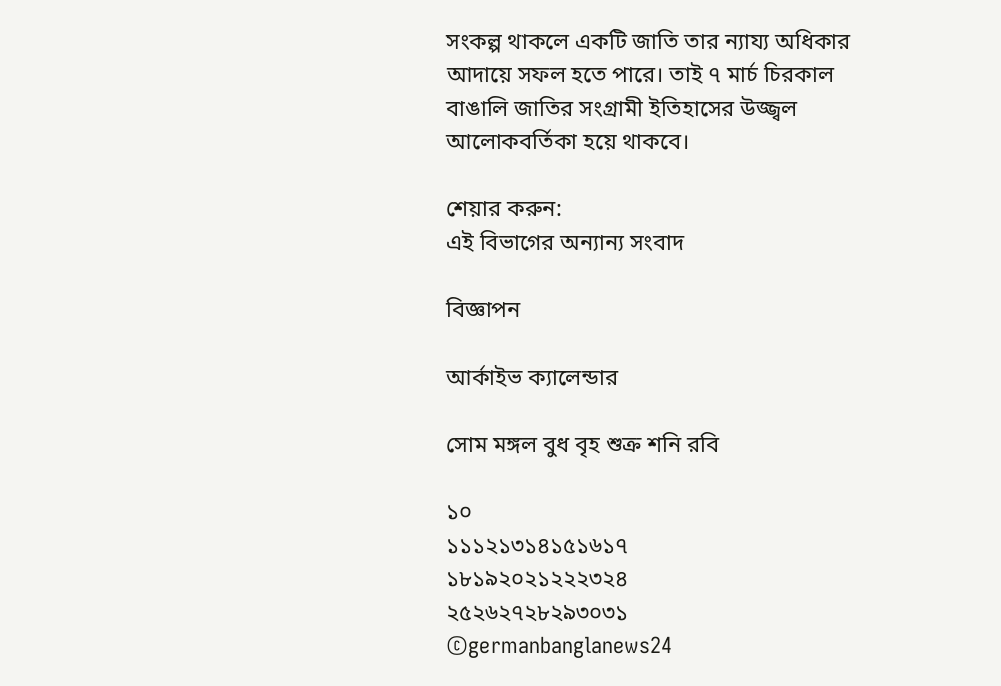সংকল্প থাকলে একটি জাতি তার ন্যায্য অধিকার আদায়ে সফল হতে পারে। তাই ৭ মার্চ চিরকাল বাঙালি জাতির সংগ্রামী ইতিহাসের উজ্জ্বল আলোকবর্তিকা হয়ে থাকবে।

শেয়ার করুন:
এই বিভাগের অন্যান্য সংবাদ

বিজ্ঞাপন

আর্কাইভ ক্যালেন্ডার

সোম মঙ্গল বুধ বৃহ শুক্র শনি রবি

১০
১১১২১৩১৪১৫১৬১৭
১৮১৯২০২১২২২৩২৪
২৫২৬২৭২৮২৯৩০৩১
©germanbanglanews24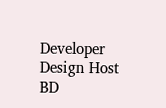Developer Design Host BD